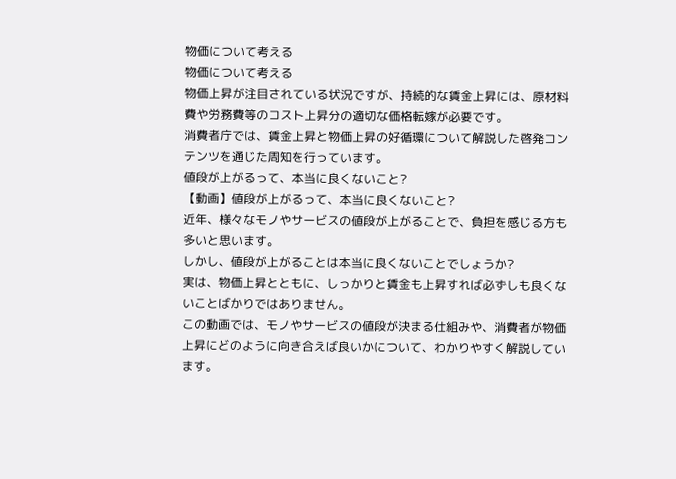物価について考える
物価について考える
物価上昇が注目されている状況ですが、持続的な賃金上昇には、原材料費や労務費等のコスト上昇分の適切な価格転嫁が必要です。
消費者庁では、賃金上昇と物価上昇の好循環について解説した啓発コンテンツを通じた周知を行っています。
値段が上がるって、本当に良くないこと?
【動画】値段が上がるって、本当に良くないこと?
近年、様々なモノやサービスの値段が上がることで、負担を感じる方も多いと思います。
しかし、値段が上がることは本当に良くないことでしょうか?
実は、物価上昇とともに、しっかりと賃金も上昇すれば必ずしも良くないことばかりではありません。
この動画では、モノやサービスの値段が決まる仕組みや、消費者が物価上昇にどのように向き合えば良いかについて、わかりやすく解説しています。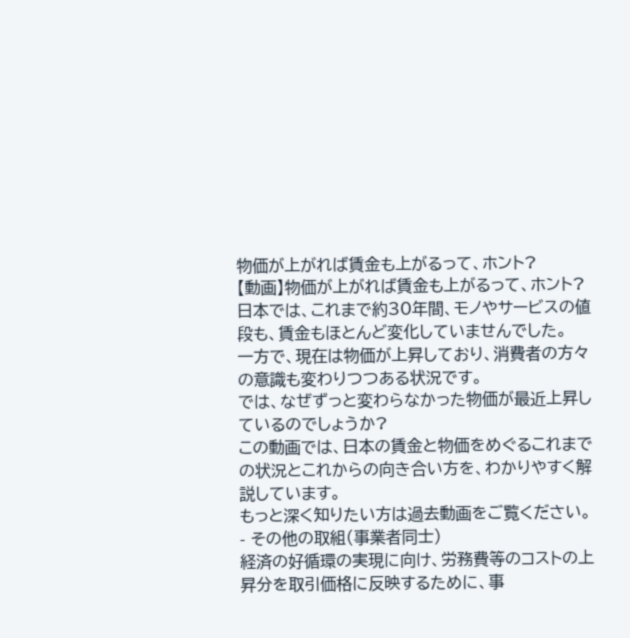物価が上がれば賃金も上がるって、ホント?
【動画】物価が上がれば賃金も上がるって、ホント?
日本では、これまで約30年間、モノやサービスの値段も、賃金もほとんど変化していませんでした。
一方で、現在は物価が上昇しており、消費者の方々の意識も変わりつつある状況です。
では、なぜずっと変わらなかった物価が最近上昇しているのでしょうか?
この動画では、日本の賃金と物価をめぐるこれまでの状況とこれからの向き合い方を、わかりやすく解説しています。
もっと深く知りたい方は過去動画をご覧ください。
- その他の取組(事業者同士)
経済の好循環の実現に向け、労務費等のコストの上昇分を取引価格に反映するために、事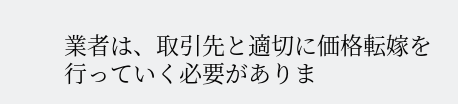業者は、取引先と適切に価格転嫁を行っていく必要がありま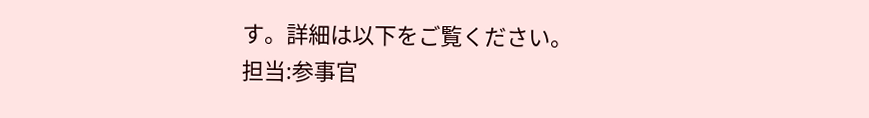す。詳細は以下をご覧ください。
担当:参事官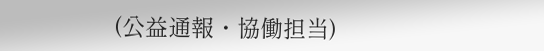(公益通報・協働担当)